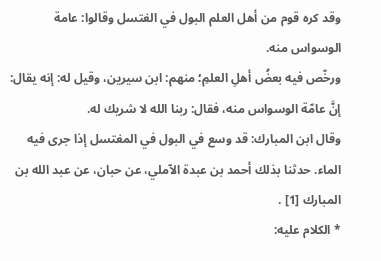وقد كره قوم من أهل العلم البول في الغتسل وقالوا: عامة الوسواس منه.
ورخّص فيه بعضُ أهلِ العلمِ؛ منهم: ابن سيرين، وقيل له: إنه يقال: إنَّ عامّة الوسواس منه، فقال: ربنا الله لا شريك له.
وقال ابن المبارك: قد وسع في البول في المغتسل إذا جرى فيه الماء. حدثنا بذلك أحمد بن عبدة الآملي، عن حبان، عن عبد الله بن المبارك [1] .
* الكلام عليه: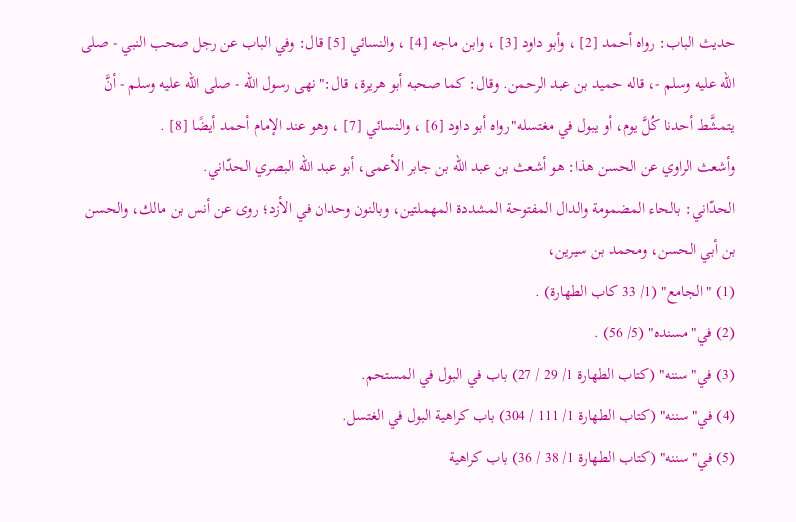حديث الباب: رواه أحمد [2] ، وأبو داود [3] ، وابن ماجه [4] ، والنسائي [5] قال: وفي الباب عن رجل صحب النبي - صلى الله عليه وسلم -، قاله حميد بن عبد الرحمن. وقال: كما صحبه أبو هريرة، قال:"نهى رسول الله - صلى الله عليه وسلم - أنَّ يتمشَّط أحدنا كُلَّ يوم، أو يبول في مغتسله"رواه أبو داود [6] ، والنسائي [7] ، وهو عند الإمام أحمد أيضًا [8] .
وأشعث الراوي عن الحسن هذا: هو أشعث بن عبد الله بن جابر الأعمى، أبو عبد الله البصري الحدّاني.
الحدّاني: بالحاء المضمومة والدال المفتوحة المشددة المهملتين، وبالنون وحدان في الأزد؛ روى عن أنس بن مالك، والحسن بن أبي الحسن، ومحمد بن سيرين،
(1) "الجامع" (1/ 33 كاب الطهارة) .
(2) في"مسنده" (5/ 56) .
(3) في"سننه" (كتاب الطهارة 1/ 29 / 27) باب في البول في المستحم.
(4) في"سننه" (كتاب الطهارة 1/ 111 / 304) باب كراهية البول في الغتسل.
(5) في"سننه" (كتاب الطهارة 1/ 38 / 36) باب كراهية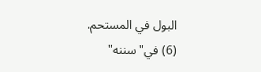البول في المستحم.
(6) في"سننه"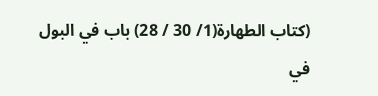(كتاب الطهارة(1/ 30 / 28) باب في البول في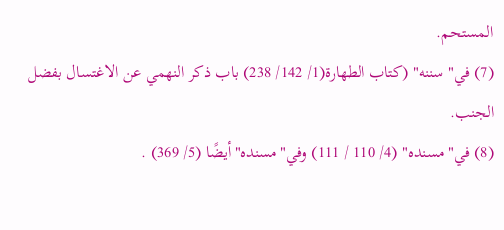المستحم.
(7) في"سننه" (كتاب الطهارة(1/ 142/ 238) باب ذكر النهمي عن الاغتسال بفضل الجنب.
(8) في"مسنده" (4/ 110 / 111) وفي"مسنده"أيضًا (5/ 369) .